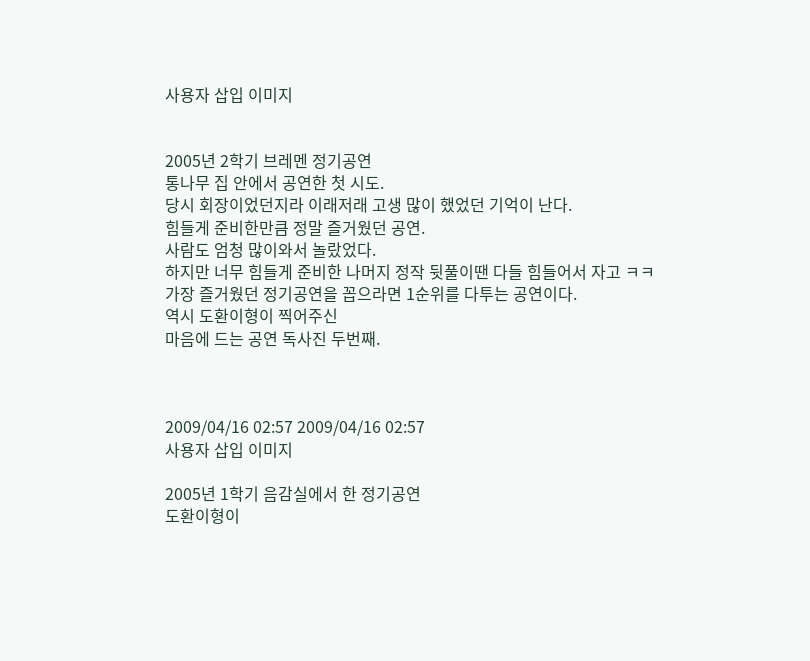사용자 삽입 이미지


2005년 2학기 브레멘 정기공연
통나무 집 안에서 공연한 첫 시도.
당시 회장이었던지라 이래저래 고생 많이 했었던 기억이 난다.
힘들게 준비한만큼 정말 즐거웠던 공연.
사람도 엄청 많이와서 놀랐었다.
하지만 너무 힘들게 준비한 나머지 정작 뒷풀이땐 다들 힘들어서 자고 ㅋㅋ
가장 즐거웠던 정기공연을 꼽으라면 1순위를 다투는 공연이다.
역시 도환이형이 찍어주신
마음에 드는 공연 독사진 두번째.



2009/04/16 02:57 2009/04/16 02:57
사용자 삽입 이미지

2005년 1학기 음감실에서 한 정기공연
도환이형이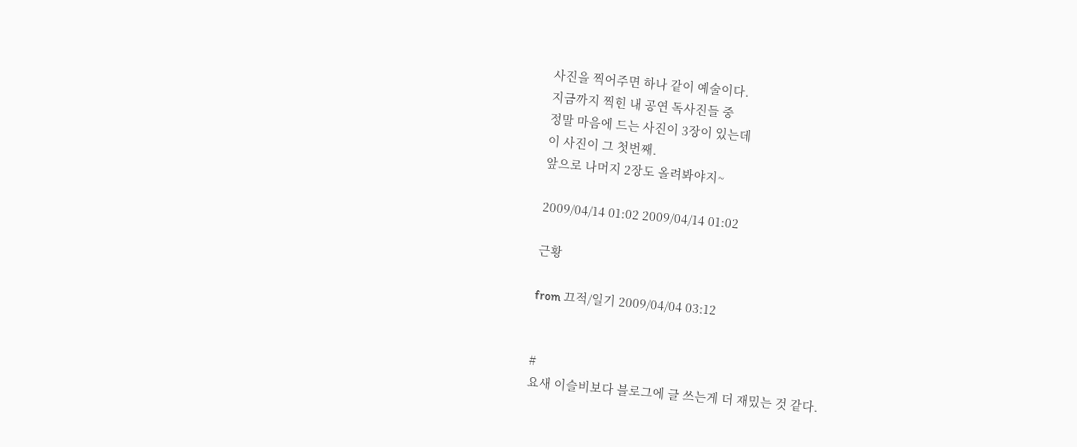사진을 찍어주면 하나 같이 예술이다.
지금까지 찍힌 내 공연 독사진들 중
정말 마음에 드는 사진이 3장이 있는데
이 사진이 그 첫번째.
앞으로 나머지 2장도 올려봐야지~

2009/04/14 01:02 2009/04/14 01:02

근황

from 끄적/일기 2009/04/04 03:12


#
요새 이슬비보다 블로그에 글 쓰는게 더 재밌는 것 같다.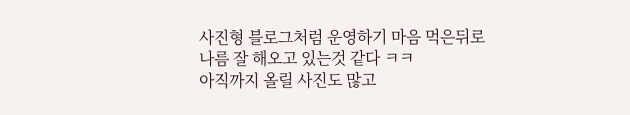사진형 블로그처럼 운영하기 마음 먹은뒤로
나름 잘 해오고 있는것 같다 ㅋㅋ
아직까지 올릴 사진도 많고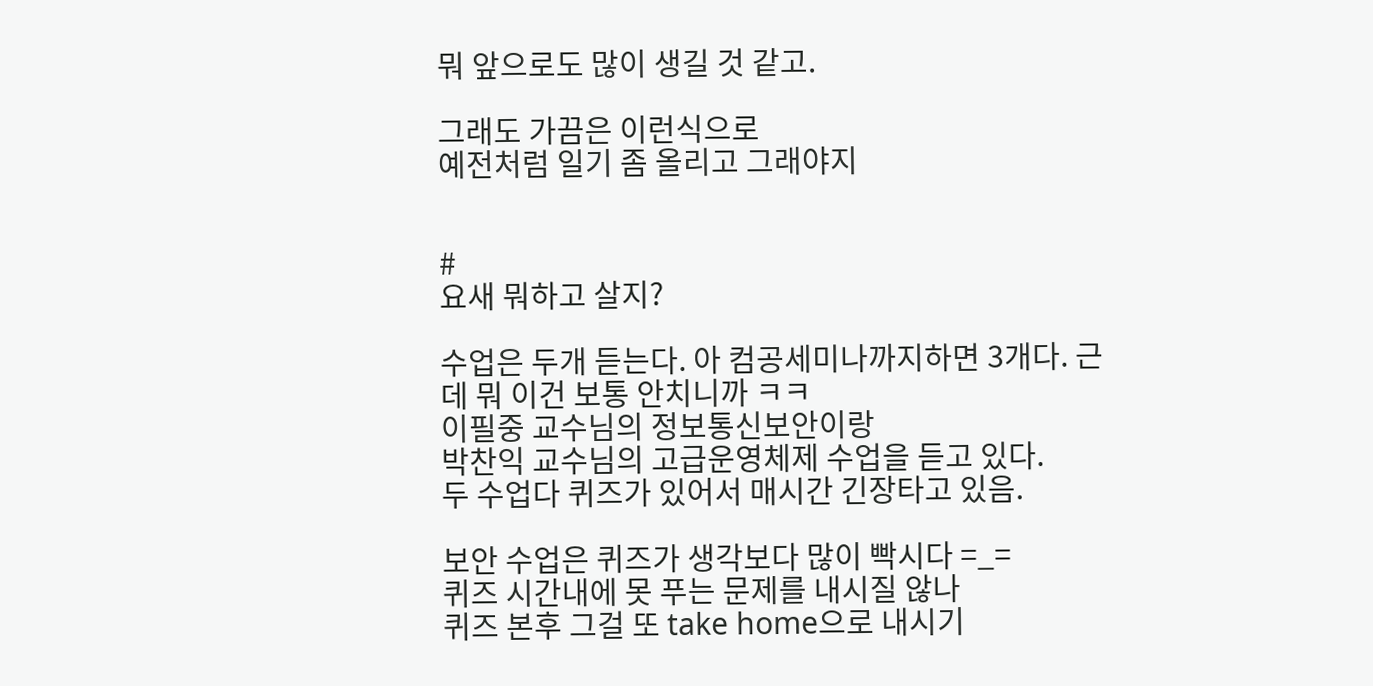뭐 앞으로도 많이 생길 것 같고.

그래도 가끔은 이런식으로
예전처럼 일기 좀 올리고 그래야지


#
요새 뭐하고 살지?

수업은 두개 듣는다. 아 컴공세미나까지하면 3개다. 근데 뭐 이건 보통 안치니까 ㅋㅋ
이필중 교수님의 정보통신보안이랑
박찬익 교수님의 고급운영체제 수업을 듣고 있다.
두 수업다 퀴즈가 있어서 매시간 긴장타고 있음.

보안 수업은 퀴즈가 생각보다 많이 빡시다 =_=
퀴즈 시간내에 못 푸는 문제를 내시질 않나
퀴즈 본후 그걸 또 take home으로 내시기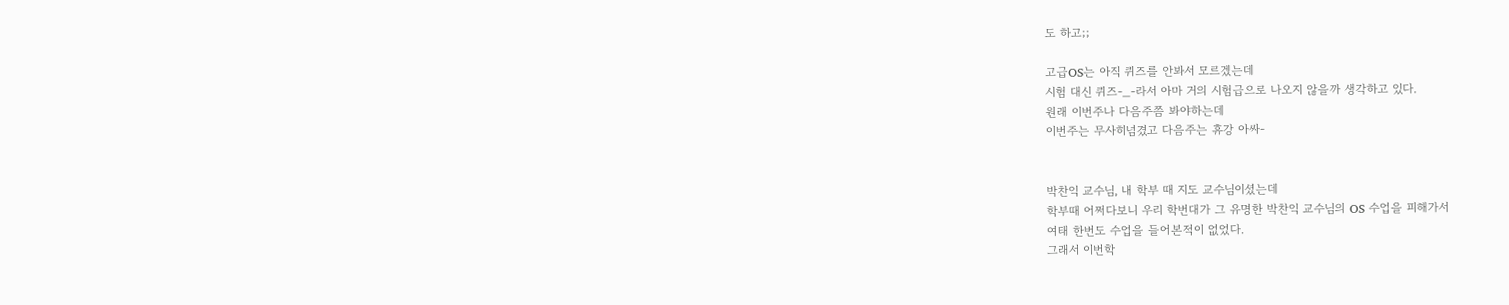도 하고;;

고급OS는 아직 퀴즈를 안봐서 모르겠는데
시험 대신 퀴즈-_-라서 아마 거의 시험급으로 나오지 않을까 생각하고 있다.
원래 이번주나 다음주쯤 봐야하는데
이번주는 무사히넘겼고 다음주는 휴강 아싸-


박찬익 교수님, 내 학부 때 지도 교수님이셨는데
학부때 어쩌다보니 우리 학번대가 그 유명한 박찬익 교수님의 OS 수업을 피해가서
여태 한번도 수업을 들어본적이 없었다.
그래서 이번학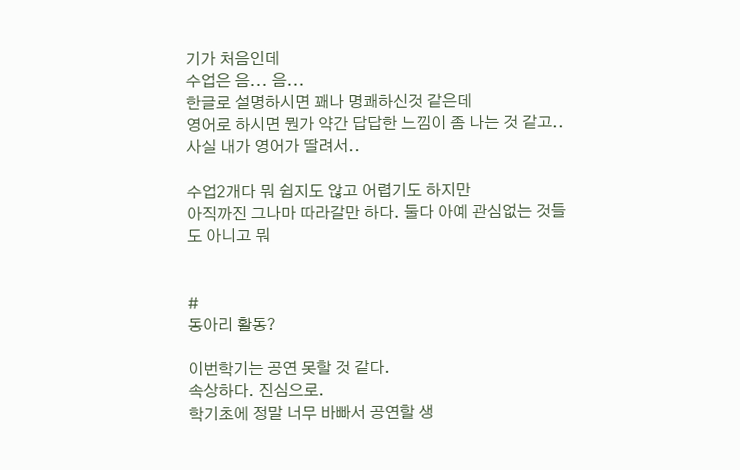기가 처음인데
수업은 음... 음...
한글로 설명하시면 꽤나 명쾌하신것 같은데
영어로 하시면 뭔가 약간 답답한 느낌이 좀 나는 것 같고.. 사실 내가 영어가 딸려서..

수업2개다 뭐 쉽지도 않고 어렵기도 하지만
아직까진 그나마 따라갈만 하다. 둘다 아예 관심없는 것들도 아니고 뭐


#
동아리 활동?

이번학기는 공연 못할 것 같다.
속상하다. 진심으로.
학기초에 정말 너무 바빠서 공연할 생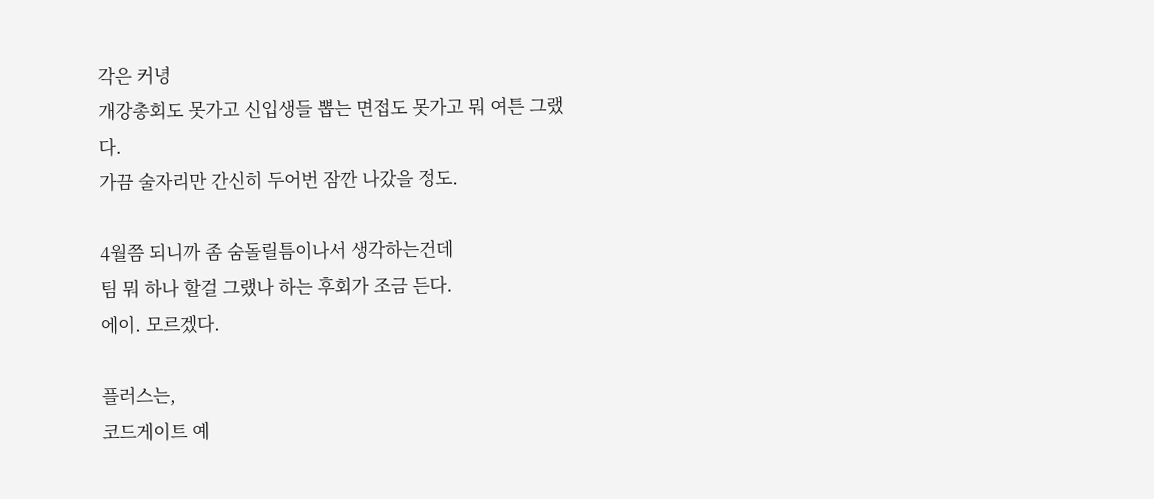각은 커녕
개강총회도 못가고 신입생들 뽑는 면접도 못가고 뭐 여튼 그랬다.
가끔 술자리만 간신히 두어번 잠깐 나갔을 정도.

4월쯤 되니까 좀 숨돌릴틈이나서 생각하는건데
팀 뭐 하나 할걸 그랬나 하는 후회가 조금 든다.
에이. 모르겠다.

플러스는,
코드게이트 예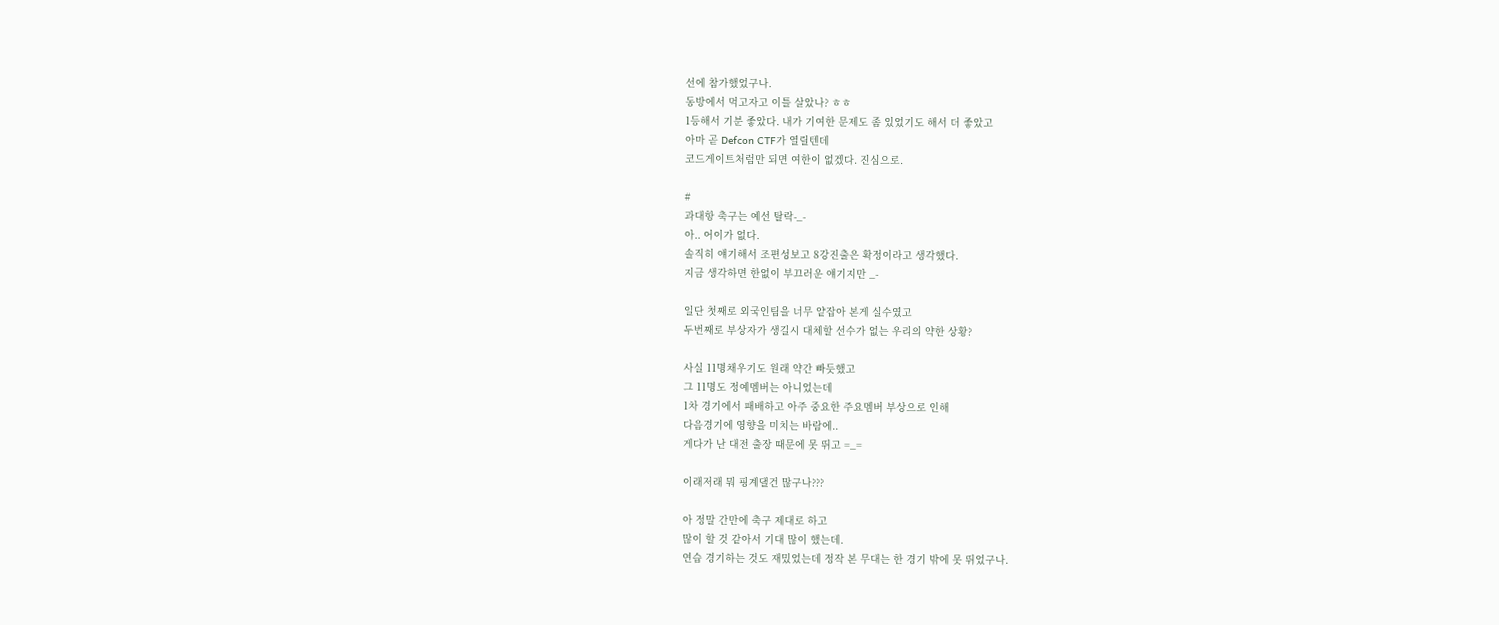선에 참가했었구나.
동방에서 먹고자고 이틀 살았나? ㅎㅎ
1등해서 기분 좋았다. 내가 기여한 문제도 좀 있었기도 해서 더 좋았고
아마 곧 Defcon CTF가 열릴텐데
코드게이트처럼만 되면 여한이 없겠다. 진심으로.

#
과대항 축구는 예선 탈락-_-
아.. 어이가 없다.
솔직히 얘기해서 조편성보고 8강진출은 확정이라고 생각했다.
지금 생각하면 한없이 부끄러운 얘기지만 _-

일단 첫째로 외국인팀을 너무 얕잡아 본게 실수였고
두번째로 부상자가 생길시 대체할 선수가 없는 우리의 약한 상황?

사실 11명채우기도 원래 약간 빠듯했고
그 11명도 정예멤버는 아니었는데
1차 경기에서 패배하고 아주 중요한 주요멤버 부상으로 인해
다음경기에 영향을 미치는 바람에..
게다가 난 대전 출장 때문에 못 뛰고 =_=

이래저래 뭐 핑계댈건 많구나???

아 정말 간만에 축구 제대로 하고
많이 할 것 같아서 기대 많이 했는데.
연습 경기하는 것도 재밌었는데 정작 본 무대는 한 경기 밖에 못 뛰었구나.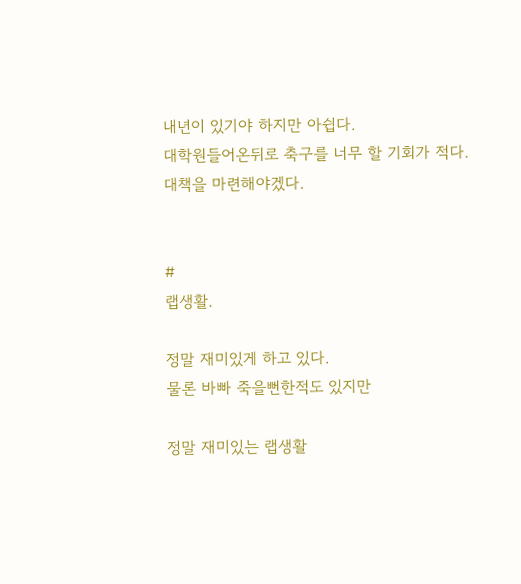내년이 있기야 하지만 아쉽다.
대학원들어온뒤로 축구를 너무 할 기회가 적다.
대책을 마련해야겠다.


#
랩생활.

정말 재미있게 하고 있다.
물론 바빠 죽을뻔한적도 있지만

정말 재미있는 랩생활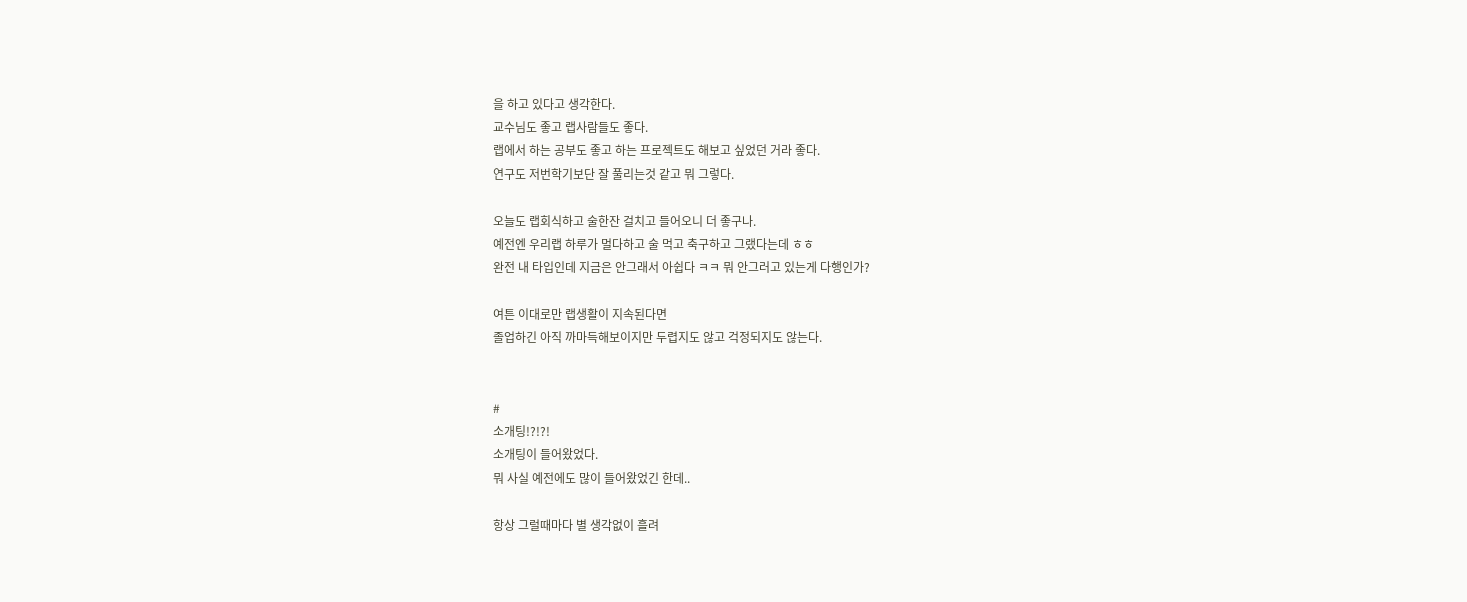을 하고 있다고 생각한다.
교수님도 좋고 랩사람들도 좋다.
랩에서 하는 공부도 좋고 하는 프로젝트도 해보고 싶었던 거라 좋다.
연구도 저번학기보단 잘 풀리는것 같고 뭐 그렇다.

오늘도 랩회식하고 술한잔 걸치고 들어오니 더 좋구나.
예전엔 우리랩 하루가 멀다하고 술 먹고 축구하고 그랬다는데 ㅎㅎ
완전 내 타입인데 지금은 안그래서 아쉽다 ㅋㅋ 뭐 안그러고 있는게 다행인가?

여튼 이대로만 랩생활이 지속된다면
졸업하긴 아직 까마득해보이지만 두렵지도 않고 걱정되지도 않는다.


#
소개팅!?!?!
소개팅이 들어왔었다.
뭐 사실 예전에도 많이 들어왔었긴 한데..

항상 그럴때마다 별 생각없이 흘려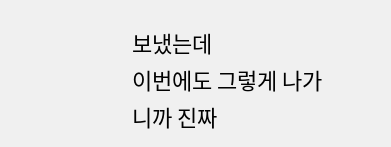보냈는데
이번에도 그렇게 나가니까 진짜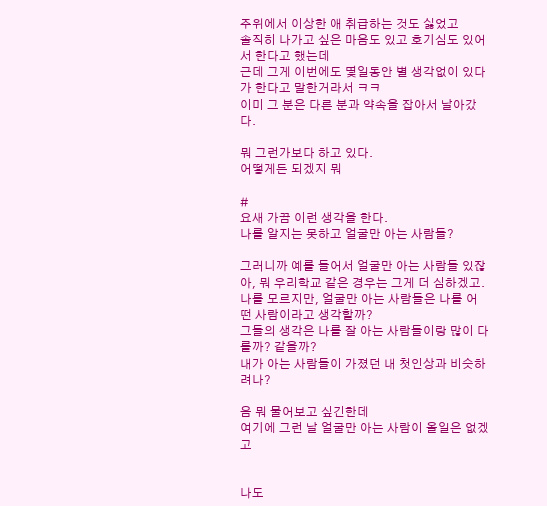주위에서 이상한 애 취급하는 것도 싫었고
솔직히 나가고 싶은 마음도 있고 호기심도 있어서 한다고 했는데
근데 그게 이번에도 몇일동안 별 생각없이 있다가 한다고 말한거라서 ㅋㅋ
이미 그 분은 다른 분과 약속을 잡아서 날아갔다.

뭐 그런가보다 하고 있다.
어떻게든 되겠지 뭐

#
요새 가끔 이런 생각을 한다.
나를 알지는 못하고 얼굴만 아는 사람들?

그러니까 예를 들어서 얼굴만 아는 사람들 있잖아, 뭐 우리학교 같은 경우는 그게 더 심하겠고.
나를 모르지만, 얼굴만 아는 사람들은 나를 어떤 사람이라고 생각할까?
그들의 생각은 나를 잘 아는 사람들이랑 많이 다를까? 같을까?
내가 아는 사람들이 가졌던 내 첫인상과 비슷하려나?

음 뭐 물어보고 싶긴한데
여기에 그런 날 얼굴만 아는 사람이 올일은 없겠고


나도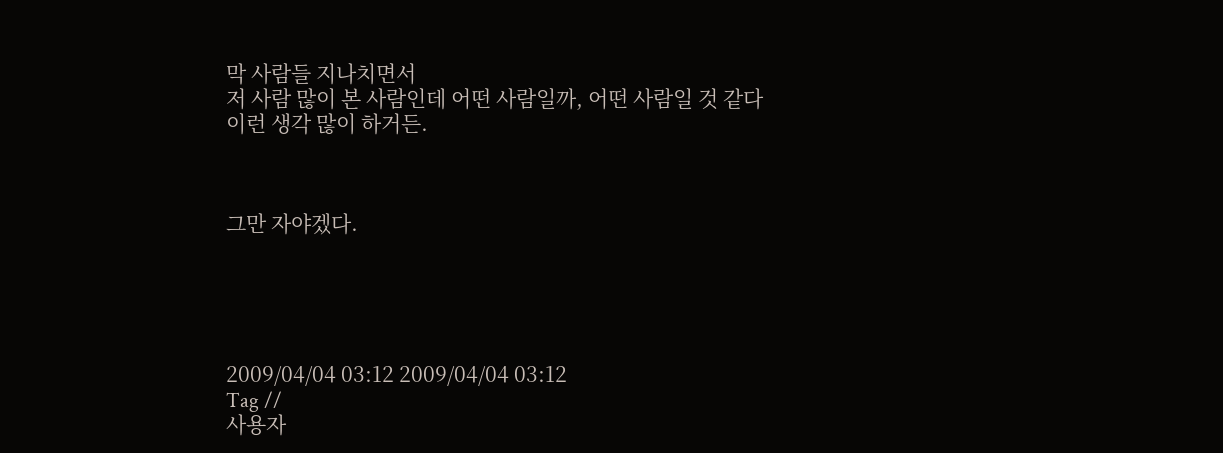막 사람들 지나치면서
저 사람 많이 본 사람인데 어떤 사람일까, 어떤 사람일 것 같다
이런 생각 많이 하거든.



그만 자야겠다.





2009/04/04 03:12 2009/04/04 03:12
Tag //
사용자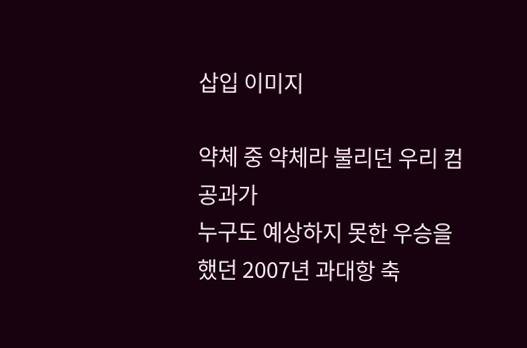삽입 이미지

약체 중 약체라 불리던 우리 컴공과가
누구도 예상하지 못한 우승을 했던 2007년 과대항 축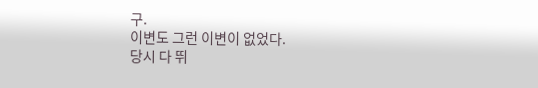구.
이변도 그런 이변이 없었다.
당시 다 뛰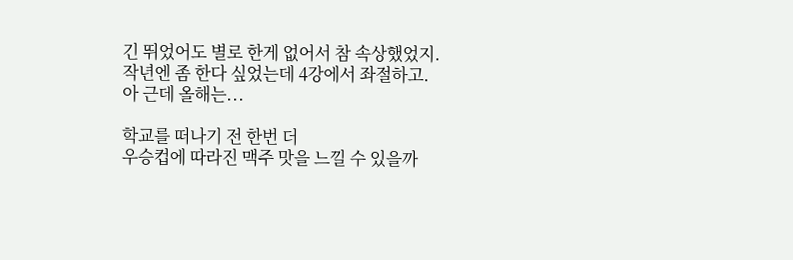긴 뛰었어도 별로 한게 없어서 참 속상했었지.
작년엔 좀 한다 싶었는데 4강에서 좌절하고.
아 근데 올해는...

학교를 떠나기 전 한번 더
우승컵에 따라진 맥주 맛을 느낄 수 있을까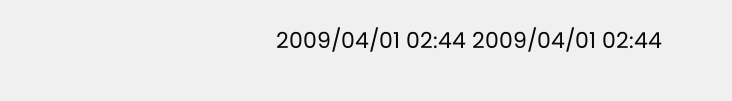2009/04/01 02:44 2009/04/01 02:44